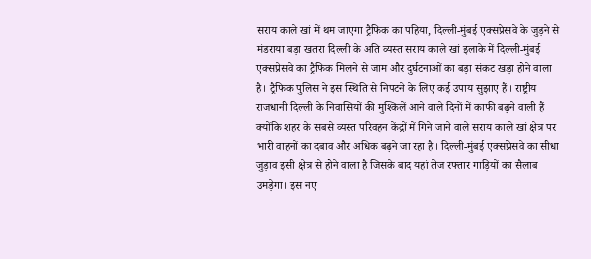सराय काले खां में थम जाएगा ट्रैफिक का पहिया, दिल्ली-मुंबई एक्सप्रेसवे के जुड़ने से मंडराया बड़ा खतरा दिल्ली के अति व्यस्त सराय काले खां इलाके में दिल्ली-मुंबई एक्सप्रेसवे का ट्रैफिक मिलने से जाम और दुर्घटनाओं का बड़ा संकट खड़ा होने वाला है। ट्रैफिक पुलिस ने इस स्थिति से निपटने के लिए कई उपाय सुझाए हैं। राष्ट्रीय राजधानी दिल्ली के निवासियों की मुश्किलें आने वाले दिनों में काफी बढ़ने वाली हैं क्योंकि शहर के सबसे व्यस्त परिवहन केंद्रों में गिने जाने वाले सराय काले खां क्षेत्र पर भारी वाहनों का दबाव और अधिक बढ़ने जा रहा है। दिल्ली-मुंबई एक्सप्रेसवे का सीधा जुड़ाव इसी क्षेत्र से होने वाला है जिसके बाद यहां तेज रफ्तार गाड़ियों का सैलाब उमड़ेगा। इस नए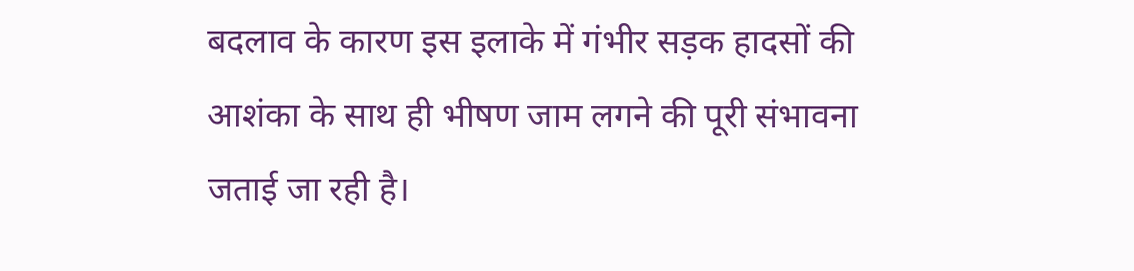बदलाव के कारण इस इलाके में गंभीर सड़क हादसों की आशंका के साथ ही भीषण जाम लगने की पूरी संभावना जताई जा रही है।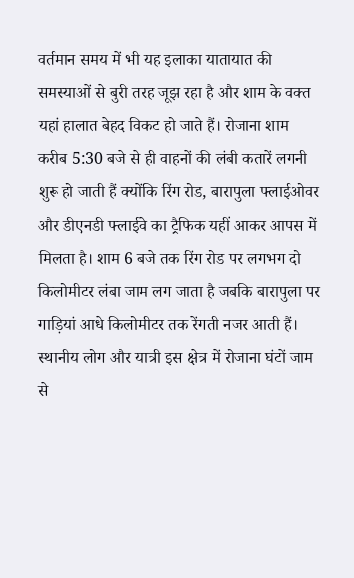वर्तमान समय में भी यह इलाका यातायात की समस्याओं से बुरी तरह जूझ रहा है और शाम के वक्त यहां हालात बेहद विकट हो जाते हैं। रोजाना शाम करीब 5:30 बजे से ही वाहनों की लंबी कतारें लगनी शुरू हो जाती हैं क्योंकि रिंग रोड, बारापुला फ्लाईओवर और डीएनडी फ्लाईवे का ट्रैफिक यहीं आकर आपस में मिलता है। शाम 6 बजे तक रिंग रोड पर लगभग दो किलोमीटर लंबा जाम लग जाता है जबकि बारापुला पर गाड़ियां आधे किलोमीटर तक रेंगती नजर आती हैं। स्थानीय लोग और यात्री इस क्षेत्र में रोजाना घंटों जाम से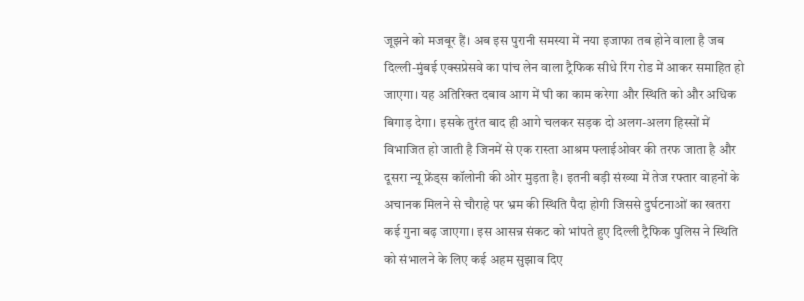जूझने को मजबूर हैं। अब इस पुरानी समस्या में नया इजाफा तब होने वाला है जब दिल्ली-मुंबई एक्सप्रेसवे का पांच लेन वाला ट्रैफिक सीधे रिंग रोड में आकर समाहित हो जाएगा। यह अतिरिक्त दबाव आग में घी का काम करेगा और स्थिति को और अधिक बिगाड़ देगा। इसके तुरंत बाद ही आगे चलकर सड़क दो अलग-अलग हिस्सों में विभाजित हो जाती है जिनमें से एक रास्ता आश्रम फ्लाईओवर की तरफ जाता है और दूसरा न्यू फ्रेंड्स कॉलोनी की ओर मुड़ता है। इतनी बड़ी संख्या में तेज रफ्तार वाहनों के अचानक मिलने से चौराहे पर भ्रम की स्थिति पैदा होगी जिससे दुर्घटनाओं का खतरा कई गुना बढ़ जाएगा। इस आसन्न संकट को भांपते हुए दिल्ली ट्रैफिक पुलिस ने स्थिति को संभालने के लिए कई अहम सुझाव दिए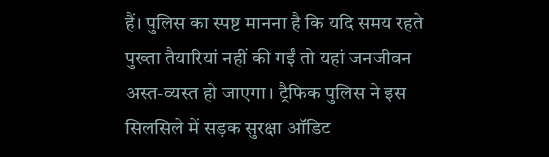हैं। पुलिस का स्पष्ट मानना है कि यदि समय रहते पुख्ता तैयारियां नहीं की गईं तो यहां जनजीवन अस्त-व्यस्त हो जाएगा। ट्रैफिक पुलिस ने इस सिलसिले में सड़क सुरक्षा ऑडिट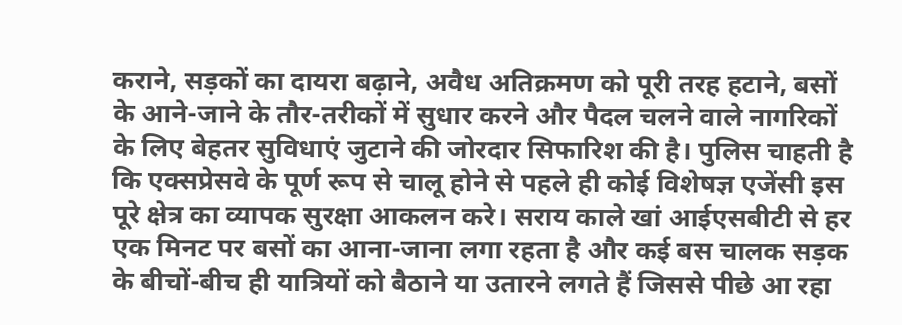कराने, सड़कों का दायरा बढ़ाने, अवैध अतिक्रमण को पूरी तरह हटाने, बसों के आने-जाने के तौर-तरीकों में सुधार करने और पैदल चलने वाले नागरिकों के लिए बेहतर सुविधाएं जुटाने की जोरदार सिफारिश की है। पुलिस चाहती है कि एक्सप्रेसवे के पूर्ण रूप से चालू होने से पहले ही कोई विशेषज्ञ एजेंसी इस पूरे क्षेत्र का व्यापक सुरक्षा आकलन करे। सराय काले खां आईएसबीटी से हर एक मिनट पर बसों का आना-जाना लगा रहता है और कई बस चालक सड़क के बीचों-बीच ही यात्रियों को बैठाने या उतारने लगते हैं जिससे पीछे आ रहा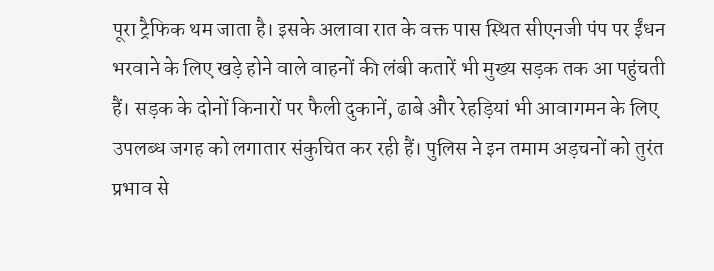पूरा ट्रैफिक थम जाता है। इसके अलावा रात के वक्त पास स्थित सीएनजी पंप पर ईंधन भरवाने के लिए खड़े होने वाले वाहनों की लंबी कतारें भी मुख्य सड़क तक आ पहुंचती हैं। सड़क के दोनों किनारों पर फैली दुकानें, ढाबे और रेहड़ियां भी आवागमन के लिए उपलब्ध जगह को लगातार संकुचित कर रही हैं। पुलिस ने इन तमाम अड़चनों को तुरंत प्रभाव से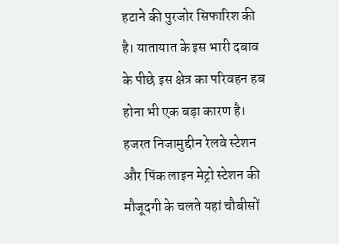हटाने की पुरजोर सिफारिश की है। यातायात के इस भारी दबाव के पीछे इस क्षेत्र का परिवहन हब होना भी एक बड़ा कारण है। हजरत निजामुद्दीन रेलवे स्टेशन और पिंक लाइन मेट्रो स्टेशन की मौजूदगी के चलते यहां चौबीसों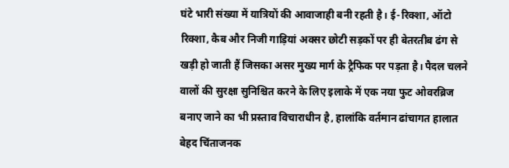घंटे भारी संख्या में यात्रियों की आवाजाही बनी रहती है। ई-रिक्शा, ऑटो रिक्शा, कैब और निजी गाड़ियां अक्सर छोटी सड़कों पर ही बेतरतीब ढंग से खड़ी हो जाती हैं जिसका असर मुख्य मार्ग के ट्रैफिक पर पड़ता है। पैदल चलने वालों की सुरक्षा सुनिश्चित करने के लिए इलाके में एक नया फुट ओवरब्रिज बनाए जाने का भी प्रस्ताव विचाराधीन है, हालांकि वर्तमान ढांचागत हालात बेहद चिंताजनक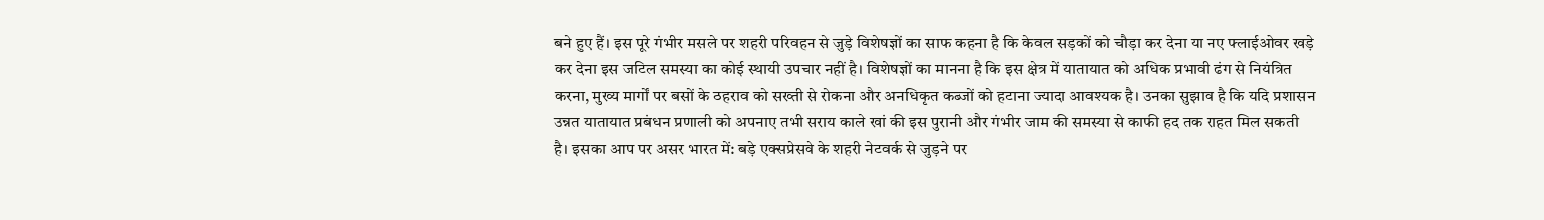बने हुए हैं। इस पूरे गंभीर मसले पर शहरी परिवहन से जुड़े विशेषज्ञों का साफ कहना है कि केवल सड़कों को चौड़ा कर देना या नए फ्लाईओवर खड़े कर देना इस जटिल समस्या का कोई स्थायी उपचार नहीं है। विशेषज्ञों का मानना है कि इस क्षेत्र में यातायात को अधिक प्रभावी ढंग से नियंत्रित करना, मुख्य मार्गों पर बसों के ठहराव को सख्ती से रोकना और अनधिकृत कब्जों को हटाना ज्यादा आवश्यक है। उनका सुझाव है कि यदि प्रशासन उन्नत यातायात प्रबंधन प्रणाली को अपनाए तभी सराय काले खां की इस पुरानी और गंभीर जाम की समस्या से काफी हद तक राहत मिल सकती है। इसका आप पर असर भारत में: बड़े एक्सप्रेसवे के शहरी नेटवर्क से जुड़ने पर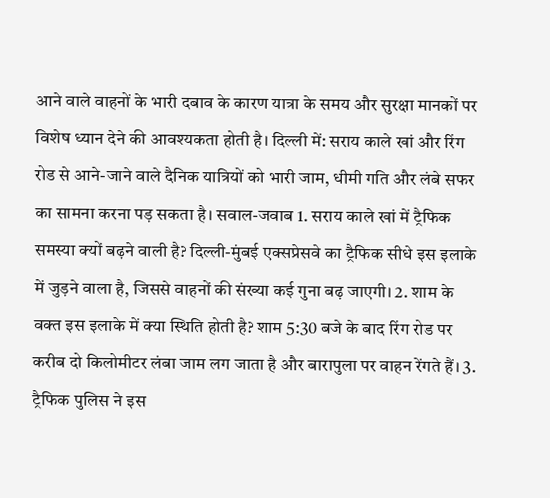आने वाले वाहनों के भारी दबाव के कारण यात्रा के समय और सुरक्षा मानकों पर विशेष ध्यान देने की आवश्यकता होती है। दिल्ली में: सराय काले खां और रिंग रोड से आने-जाने वाले दैनिक यात्रियों को भारी जाम, धीमी गति और लंबे सफर का सामना करना पड़ सकता है। सवाल-जवाब 1. सराय काले खां में ट्रैफिक समस्या क्यों बढ़ने वाली है? दिल्ली-मुंबई एक्सप्रेसवे का ट्रैफिक सीधे इस इलाके में जुड़ने वाला है, जिससे वाहनों की संख्या कई गुना बढ़ जाएगी। 2. शाम के वक्त इस इलाके में क्या स्थिति होती है? शाम 5:30 बजे के बाद रिंग रोड पर करीब दो किलोमीटर लंबा जाम लग जाता है और बारापुला पर वाहन रेंगते हैं। 3. ट्रैफिक पुलिस ने इस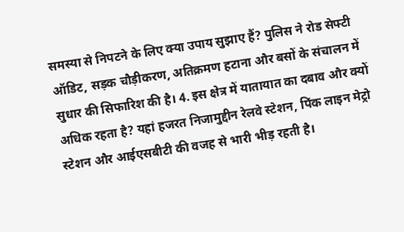समस्या से निपटने के लिए क्या उपाय सुझाए हैं? पुलिस ने रोड सेफ्टी ऑडिट, सड़क चौड़ीकरण, अतिक्रमण हटाना और बसों के संचालन में सुधार की सिफारिश की है। 4. इस क्षेत्र में यातायात का दबाव और क्यों अधिक रहता है? यहां हजरत निजामुद्दीन रेलवे स्टेशन, पिंक लाइन मेट्रो स्टेशन और आईएसबीटी की वजह से भारी भीड़ रहती है।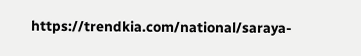https://trendkia.com/national/saraya-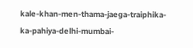kale-khan-men-thama-jaega-traiphika-ka-pahiya-delhi-mumbai-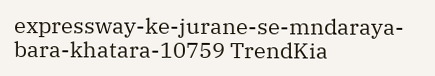expressway-ke-jurane-se-mndaraya-bara-khatara-10759 TrendKia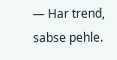— Har trend, sabse pehle.